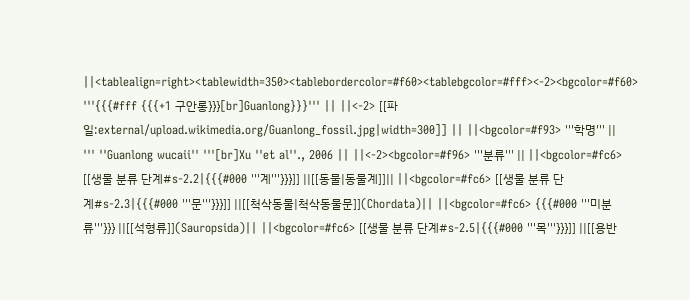||<tablealign=right><tablewidth=350><tablebordercolor=#f60><tablebgcolor=#fff><-2><bgcolor=#f60> '''{{{#fff {{{+1 구안롱}}}[br]Guanlong}}}''' || ||<-2> [[파일:external/upload.wikimedia.org/Guanlong_fossil.jpg|width=300]] || ||<bgcolor=#f93> '''학명''' || ''' ''Guanlong wucaii'' '''[br]Xu ''et al''., 2006 || ||<-2><bgcolor=#f96> '''분류''' || ||<bgcolor=#fc6> [[생물 분류 단계#s-2.2|{{{#000 '''계'''}}}]] ||[[동물|동물계]]|| ||<bgcolor=#fc6> [[생물 분류 단계#s-2.3|{{{#000 '''문'''}}}]] ||[[척삭동물|척삭동물문]](Chordata)|| ||<bgcolor=#fc6> {{{#000 '''미분류'''}}} ||[[석형류]](Sauropsida)|| ||<bgcolor=#fc6> [[생물 분류 단계#s-2.5|{{{#000 '''목'''}}}]] ||[[용반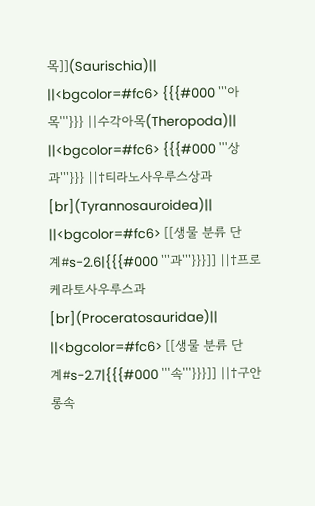목]](Saurischia)|| ||<bgcolor=#fc6> {{{#000 '''아목'''}}} ||수각아목(Theropoda)|| ||<bgcolor=#fc6> {{{#000 '''상과'''}}} ||†티라노사우루스상과[br](Tyrannosauroidea)|| ||<bgcolor=#fc6> [[생물 분류 단계#s-2.6|{{{#000 '''과'''}}}]] ||†프로케라토사우루스과[br](Proceratosauridae)|| ||<bgcolor=#fc6> [[생물 분류 단계#s-2.7|{{{#000 '''속'''}}}]] ||†구안롱속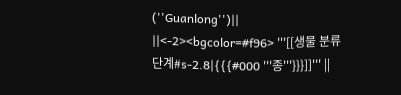(''Guanlong'')|| ||<-2><bgcolor=#f96> '''[[생물 분류 단계#s-2.8|{{{#000 '''종'''}}}]]''' ||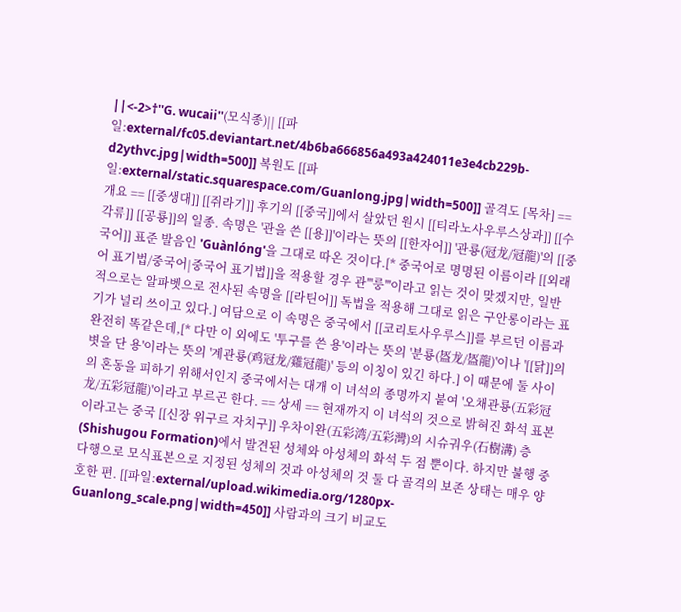||<-2>†''G. wucaii''(모식종)|| [[파일:external/fc05.deviantart.net/4b6ba666856a493a424011e3e4cb229b-d2ythvc.jpg|width=500]] 복원도 [[파일:external/static.squarespace.com/Guanlong.jpg|width=500]] 골격도 [목차] == 개요 == [[중생대]] [[쥐라기]] 후기의 [[중국]]에서 살았던 원시 [[티라노사우루스상과]] [[수각류]] [[공룡]]의 일종. 속명은 '관을 쓴 [[용]]'이라는 뜻의 [[한자어]] '관룡(冠龙/冠龍)'의 [[중국어]] 표준 발음인 'Guànlóng'을 그대로 따온 것이다.[* 중국어로 명명된 이름이라 [[외래어 표기법/중국어|중국어 표기법]]을 적용할 경우 관'''룽'''이라고 읽는 것이 맞겠지만, 일반적으로는 알파벳으로 전사된 속명을 [[라틴어]] 독법을 적용해 그대로 읽은 구안롱이라는 표기가 널리 쓰이고 있다.] 여담으로 이 속명은 중국에서 [[코리토사우루스]]를 부르던 이름과 완전히 똑같은데,[* 다만 이 외에도 '투구를 쓴 용'이라는 뜻의 '분룡(盔龙/盔龍)'이나 '[[닭]]의 볏을 단 용'이라는 뜻의 '계관룡(鸡冠龙/雞冠龍)' 등의 이칭이 있긴 하다.] 이 때문에 둘 사이의 혼동을 피하기 위해서인지 중국에서는 대개 이 녀석의 종명까지 붙여 '오채관룡(五彩冠龙/五彩冠龍)'이라고 부르곤 한다. == 상세 == 현재까지 이 녀석의 것으로 밝혀진 화석 표본이라고는 중국 [[신장 위구르 자치구]] 우차이완(五彩湾/五彩灣)의 시슈궈우(石樹溝) 층(Shishugou Formation)에서 발견된 성체와 아성체의 화석 두 점 뿐이다. 하지만 불행 중 다행으로 모식표본으로 지정된 성체의 것과 아성체의 것 둘 다 골격의 보존 상태는 매우 양호한 편. [[파일:external/upload.wikimedia.org/1280px-Guanlong_scale.png|width=450]] 사람과의 크기 비교도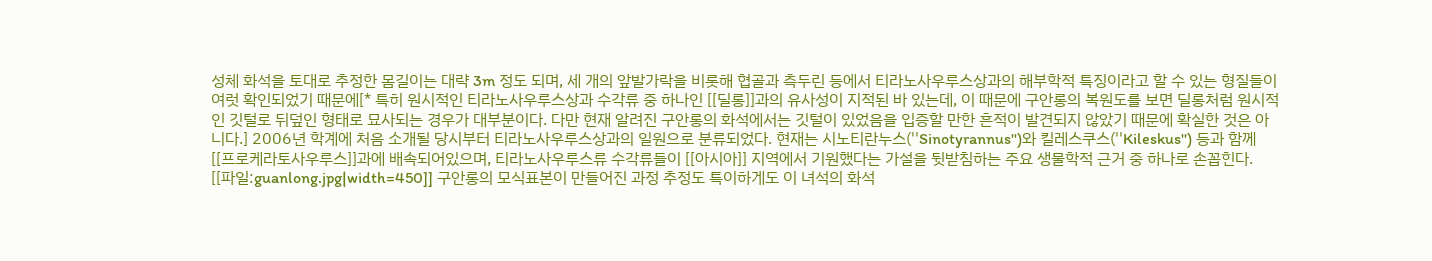성체 화석을 토대로 추정한 몸길이는 대략 3m 정도 되며, 세 개의 앞발가락을 비롯해 협골과 측두린 등에서 티라노사우루스상과의 해부학적 특징이라고 할 수 있는 형질들이 여럿 확인되었기 때문에[* 특히 원시적인 티라노사우루스상과 수각류 중 하나인 [[딜롱]]과의 유사성이 지적된 바 있는데, 이 때문에 구안롱의 복원도를 보면 딜롱처럼 원시적인 깃털로 뒤덮인 형태로 묘사되는 경우가 대부분이다. 다만 현재 알려진 구안롱의 화석에서는 깃털이 있었음을 입증할 만한 흔적이 발견되지 않았기 때문에 확실한 것은 아니다.] 2006년 학계에 처음 소개될 당시부터 티라노사우루스상과의 일원으로 분류되었다. 현재는 시노티란누스(''Sinotyrannus'')와 킬레스쿠스(''Kileskus'') 등과 함께 [[프로케라토사우루스]]과에 배속되어있으며, 티라노사우루스류 수각류들이 [[아시아]] 지역에서 기원했다는 가설을 뒷받침하는 주요 생물학적 근거 중 하나로 손꼽힌다. [[파일:guanlong.jpg|width=450]] 구안롱의 모식표본이 만들어진 과정 추정도 특이하게도 이 녀석의 화석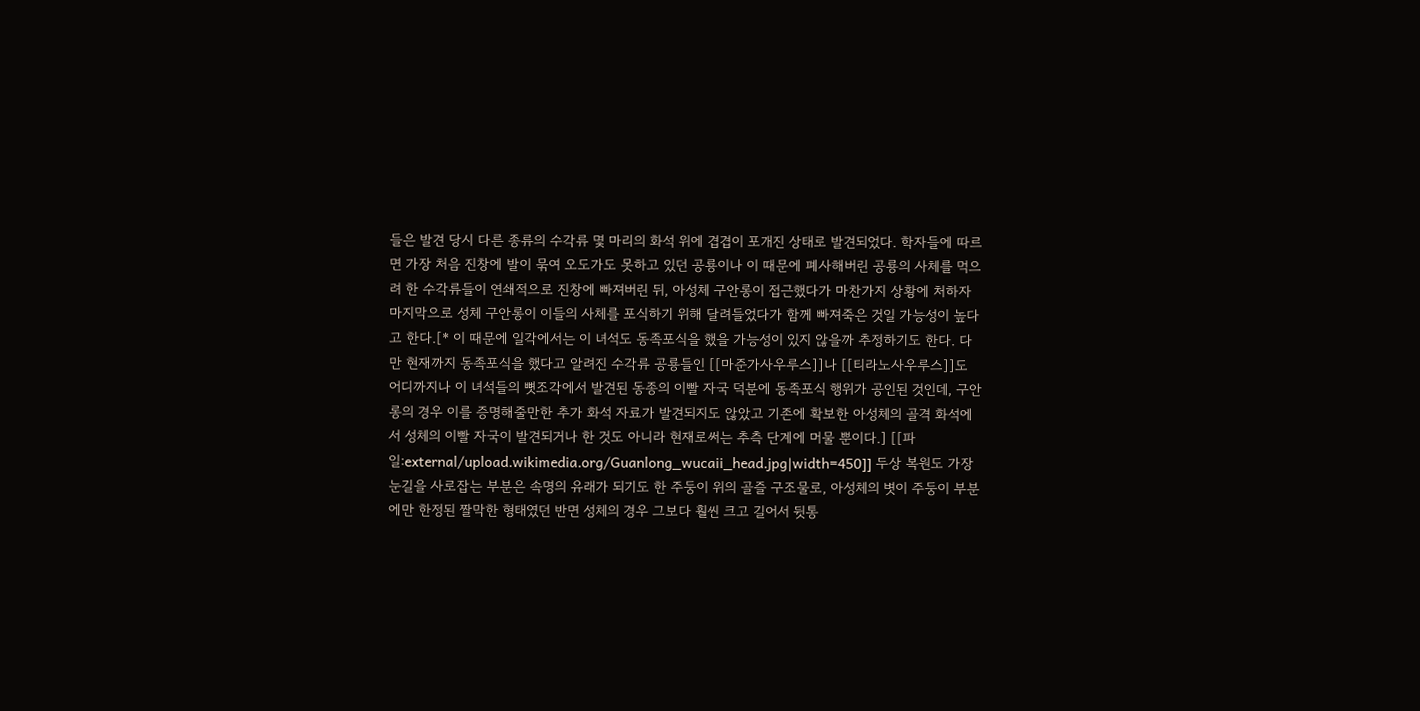들은 발견 당시 다른 종류의 수각류 몇 마리의 화석 위에 겹겹이 포개진 상태로 발견되었다. 학자들에 따르면 가장 처음 진창에 발이 묶여 오도가도 못하고 있던 공룡이나 이 때문에 폐사해버린 공룡의 사체를 먹으려 한 수각류들이 연쇄적으로 진창에 빠져버린 뒤, 아성체 구안롱이 접근했다가 마찬가지 상황에 처하자 마지막으로 성체 구안롱이 이들의 사체를 포식하기 위해 달려들었다가 함께 빠져죽은 것일 가능성이 높다고 한다.[* 이 때문에 일각에서는 이 녀석도 동족포식을 했을 가능성이 있지 않을까 추정하기도 한다. 다만 현재까지 동족포식을 했다고 알려진 수각류 공룡들인 [[마준가사우루스]]나 [[티라노사우루스]]도 어디까지나 이 녀석들의 뼛조각에서 발견된 동종의 이빨 자국 덕분에 동족포식 행위가 공인된 것인데, 구안롱의 경우 이를 증명해줄만한 추가 화석 자료가 발견되지도 않았고 기존에 확보한 아성체의 골격 화석에서 성체의 이빨 자국이 발견되거나 한 것도 아니라 현재로써는 추측 단계에 머물 뿐이다.] [[파일:external/upload.wikimedia.org/Guanlong_wucaii_head.jpg|width=450]] 두상 복원도 가장 눈길을 사로잡는 부분은 속명의 유래가 되기도 한 주둥이 위의 골즐 구조물로, 아성체의 볏이 주둥이 부분에만 한정된 짤막한 형태였던 반면 성체의 경우 그보다 훨씬 크고 길어서 뒷통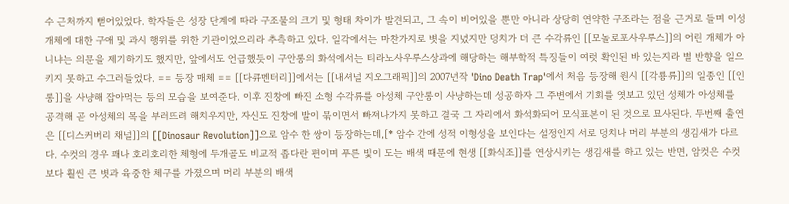수 근처까지 뻗어있었다. 학자들은 성장 단계에 따라 구조물의 크기 및 형태 차이가 발견되고, 그 속이 비어있을 뿐만 아니라 상당히 연약한 구조라는 점을 근거로 들며 이성 개체에 대한 구애 및 과시 행위를 위한 기관이었으리라 추측하고 있다. 일각에서는 마찬가지로 볏을 지녔지만 덩치가 더 큰 수각류인 [[모놀로포사우루스]]의 어린 개체가 아니냐는 의문을 제기하기도 했지만, 앞에서도 언급했듯이 구안롱의 화석에서는 티라노사우루스상과에 해당하는 해부학적 특징들이 여럿 확인된 바 있는지라 별 반향을 일으키지 못하고 수그러들었다. == 등장 매체 == [[다큐멘터리]]에서는 [[내셔널 지오그래픽]]의 2007년작 'Dino Death Trap'에서 처음 등장해 원시 [[각룡류]]의 일종인 [[인롱]]을 사냥해 잡아먹는 등의 모습을 보여준다. 이후 진창에 빠진 소형 수각류를 아성체 구안롱이 사냥하는데 성공하자 그 주변에서 기회를 엿보고 있던 성체가 아성체를 공격해 곧 아성체의 목을 부러뜨려 해치우지만, 자신도 진창에 발이 묶이면서 빠져나가지 못하고 결국 그 자리에서 화석화되어 모식표본이 된 것으로 묘사된다. 두번째 출연은 [[디스커버리 채널]]의 [[Dinosaur Revolution]]으로 암수 한 쌍이 등장하는데,[* 암수 간에 성적 이형성을 보인다는 설정인지 서로 덩치나 머리 부분의 생김새가 다르다. 수컷의 경우 꽤나 호리호리한 체형에 두개골도 비교적 좁다란 편이며 푸른 빛이 도는 배색 때문에 현생 [[화식조]]를 연상시키는 생김새를 하고 있는 반면, 암컷은 수컷보다 훨씬 큰 볏과 육중한 체구를 가졌으며 머리 부분의 배색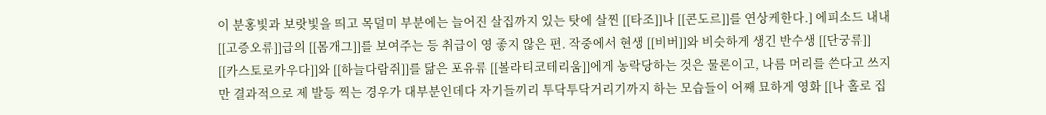이 분홍빛과 보랏빛을 띄고 목덜미 부분에는 늘어진 살집까지 있는 탓에 살찐 [[타조]]나 [[콘도르]]를 연상케한다.] 에피소드 내내 [[고증오류]]급의 [[몸개그]]를 보여주는 등 취급이 영 좋지 않은 편. 작중에서 현생 [[비버]]와 비슷하게 생긴 반수생 [[단궁류]] [[카스토로카우다]]와 [[하늘다람쥐]]를 닮은 포유류 [[볼라티코테리움]]에게 농락당하는 것은 물론이고, 나름 머리를 쓴다고 쓰지만 결과적으로 제 발등 찍는 경우가 대부분인데다 자기들끼리 투닥투닥거리기까지 하는 모습들이 어째 묘하게 영화 [[나 홀로 집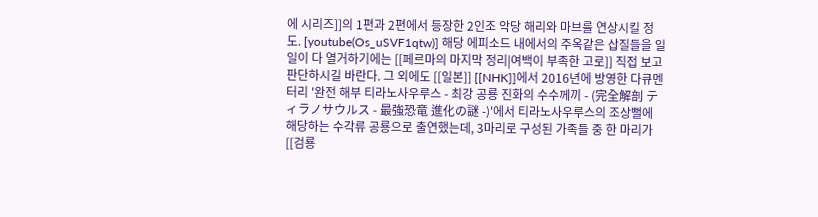에 시리즈]]의 1편과 2편에서 등장한 2인조 악당 해리와 마브를 연상시킬 정도. [youtube(Os_uSVF1qtw)] 해당 에피소드 내에서의 주옥같은 삽질들을 일일이 다 열거하기에는 [[페르마의 마지막 정리|여백이 부족한 고로]] 직접 보고 판단하시길 바란다. 그 외에도 [[일본]] [[NHK]]에서 2016년에 방영한 다큐멘터리 '완전 해부 티라노사우루스 - 최강 공룡 진화의 수수께끼 - (完全解剖 ティラノサウルス - 最強恐竜 進化の謎 -)'에서 티라노사우루스의 조상뻘에 해당하는 수각류 공룡으로 출연했는데, 3마리로 구성된 가족들 중 한 마리가 [[검룡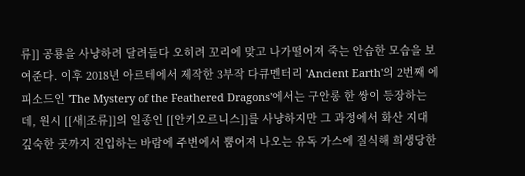류]] 공룡을 사냥하려 달려들다 오히려 꼬리에 맞고 나가떨어져 죽는 안습한 모습을 보여준다. 이후 2018년 아르테에서 제작한 3부작 다큐멘터리 'Ancient Earth'의 2번째 에피소드인 'The Mystery of the Feathered Dragons'에서는 구안롱 한 쌍이 등장하는데, 원시 [[새|조류]]의 일종인 [[안키오르니스]]를 사냥하지만 그 과정에서 화산 지대 깊숙한 곳까지 진입하는 바람에 주변에서 뿜어져 나오는 유독 가스에 질식해 희생당한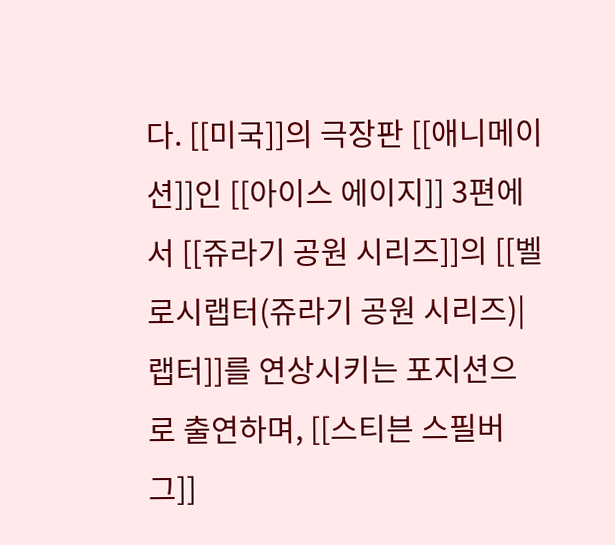다. [[미국]]의 극장판 [[애니메이션]]인 [[아이스 에이지]] 3편에서 [[쥬라기 공원 시리즈]]의 [[벨로시랩터(쥬라기 공원 시리즈)|랩터]]를 연상시키는 포지션으로 출연하며, [[스티븐 스필버그]]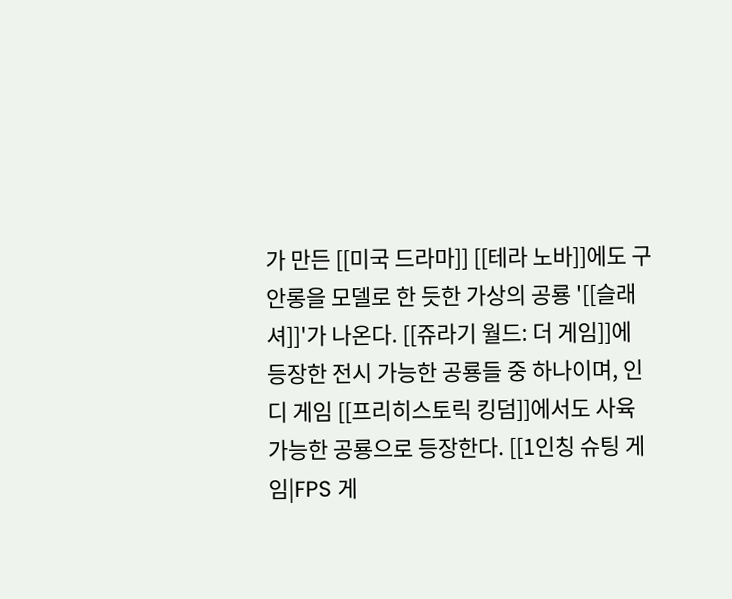가 만든 [[미국 드라마]] [[테라 노바]]에도 구안롱을 모델로 한 듯한 가상의 공룡 '[[슬래셔]]'가 나온다. [[쥬라기 월드: 더 게임]]에 등장한 전시 가능한 공룡들 중 하나이며, 인디 게임 [[프리히스토릭 킹덤]]에서도 사육 가능한 공룡으로 등장한다. [[1인칭 슈팅 게임|FPS 게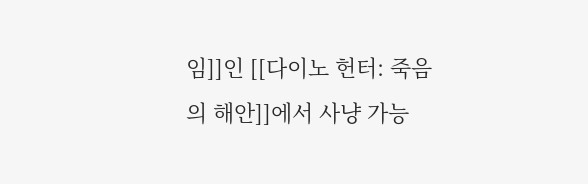임]]인 [[다이노 헌터: 죽음의 해안]]에서 사냥 가능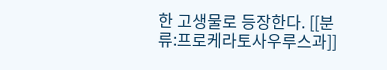한 고생물로 등장한다. [[분류:프로케라토사우루스과]]